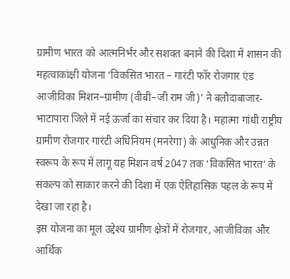ग्रामीण भारत को आत्मनिर्भर और सशक्त बनाने की दिशा में शासन की महत्वाकांक्षी योजना ‘विकसित भारत – गारंटी फॉर रोजगार एंड आजीविका मिशन–ग्रामीण (वीबी–जी राम जी)’ ने बलौदाबाजार-भाटापारा जिले में नई ऊर्जा का संचार कर दिया है। महात्मा गांधी राष्ट्रीय ग्रामीण रोजगार गारंटी अधिनियम (मनरेगा) के आधुनिक और उन्नत स्वरूप के रूप में लागू यह मिशन वर्ष 2047 तक ‘विकसित भारत’ के संकल्प को साकार करने की दिशा में एक ऐतिहासिक पहल के रूप में देखा जा रहा है।
इस योजना का मूल उद्देश्य ग्रामीण क्षेत्रों में रोजगार, आजीविका और आर्थिक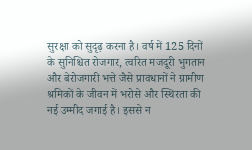सुरक्षा को सुदृढ़ करना है। वर्ष में 125 दिनों के सुनिश्चित रोजगार, त्वरित मजदूरी भुगतान और बेरोजगारी भत्ते जैसे प्रावधानों ने ग्रामीण श्रमिकों के जीवन में भरोसे और स्थिरता की नई उम्मीद जगाई है। इससे न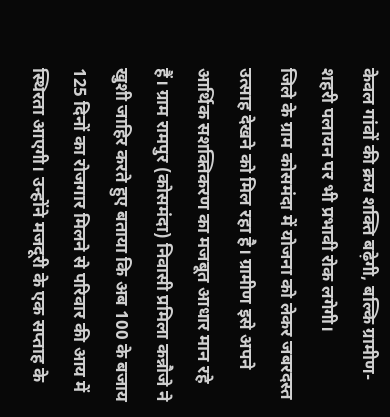केवल गांवों की क्रय शक्ति बढ़ेगी, बल्कि ग्रामीण-शहरी पलायन पर भी प्रभावी रोक लगेगी।
जिले के ग्राम कोसमंदा में योजना को लेकर जबरदस्त उत्साह देखने को मिल रहा है। ग्रामीण इसे अपने आर्थिक सशक्तिकरण का मजबूत आधार मान रहे हैं। ग्राम रामपुर (कोसमंदा) निवासी प्रमिला कन्नौजे ने खुशी जाहिर करते हुए बताया कि अब 100 के बजाय 125 दिनों का रोजगार मिलने से परिवार की आय में स्थिरता आएगी। उन्होंने मजदूरी के एक सप्ताह के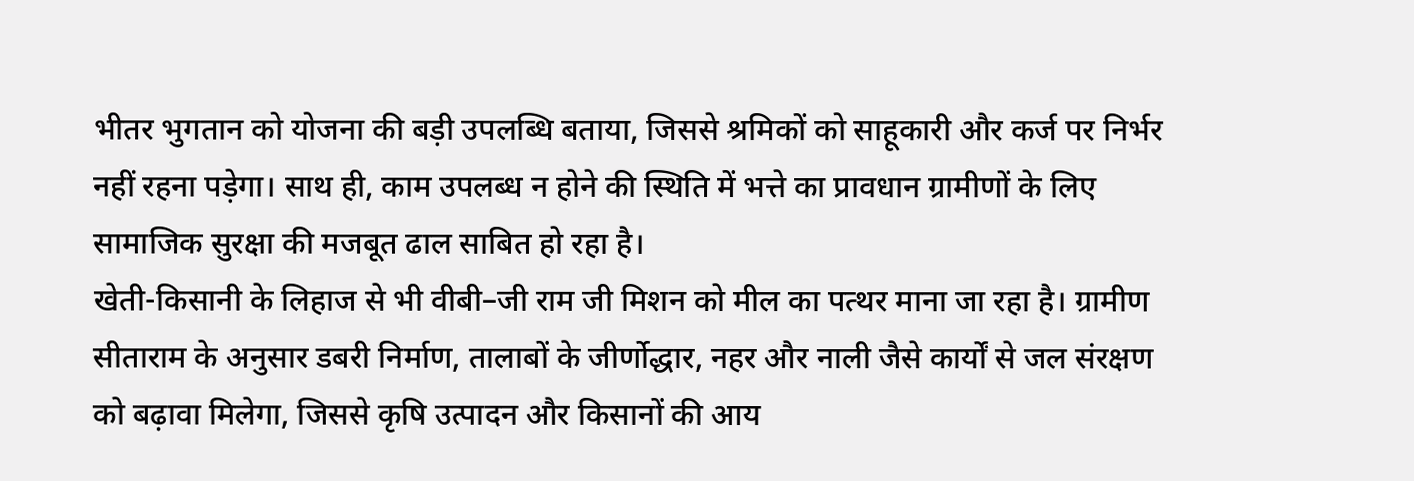भीतर भुगतान को योजना की बड़ी उपलब्धि बताया, जिससे श्रमिकों को साहूकारी और कर्ज पर निर्भर नहीं रहना पड़ेगा। साथ ही, काम उपलब्ध न होने की स्थिति में भत्ते का प्रावधान ग्रामीणों के लिए सामाजिक सुरक्षा की मजबूत ढाल साबित हो रहा है।
खेती-किसानी के लिहाज से भी वीबी–जी राम जी मिशन को मील का पत्थर माना जा रहा है। ग्रामीण सीताराम के अनुसार डबरी निर्माण, तालाबों के जीर्णोद्धार, नहर और नाली जैसे कार्यों से जल संरक्षण को बढ़ावा मिलेगा, जिससे कृषि उत्पादन और किसानों की आय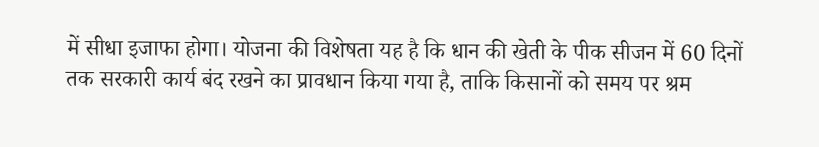में सीधा इजाफा होगा। योजना की विशेषता यह है कि धान की खेती के पीक सीजन में 60 दिनों तक सरकारी कार्य बंद रखने का प्रावधान किया गया है, ताकि किसानों को समय पर श्रम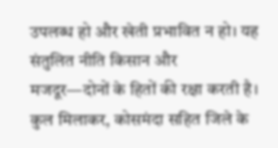उपलब्ध हो और खेती प्रभावित न हो। यह संतुलित नीति किसान और मजदूर—दोनों के हितों की रक्षा करती है।
कुल मिलाकर, कोसमंदा सहित जिले के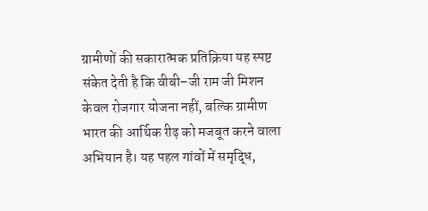ग्रामीणों की सकारात्मक प्रतिक्रिया यह स्पष्ट संकेत देती है कि वीबी–जी राम जी मिशन केवल रोजगार योजना नहीं, बल्कि ग्रामीण भारत की आर्थिक रीढ़ को मजबूत करने वाला अभियान है। यह पहल गांवों में समृद्धि,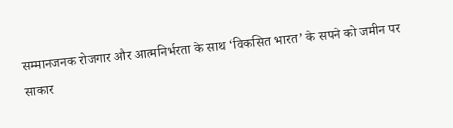सम्मानजनक रोजगार और आत्मनिर्भरता के साथ ‘विकसित भारत’ के सपने को जमीन पर साकार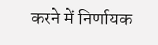करने में निर्णायक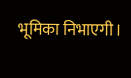भूमिका निभाएगी।